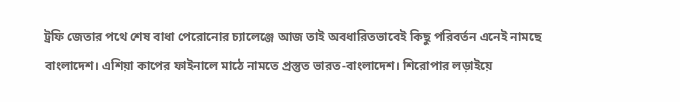ট্রফি জেতার পথে শেষ বাধা পেরোনোর চ্যালেঞ্জে আজ তাই অবধারিতভাবেই কিছু পরিবর্তন এনেই নামছে বাংলাদেশ। এশিয়া কাপের ফাইনালে মাঠে নামতে প্রস্তুত ভারত-বাংলাদেশ। শিরোপার লড়াইয়ে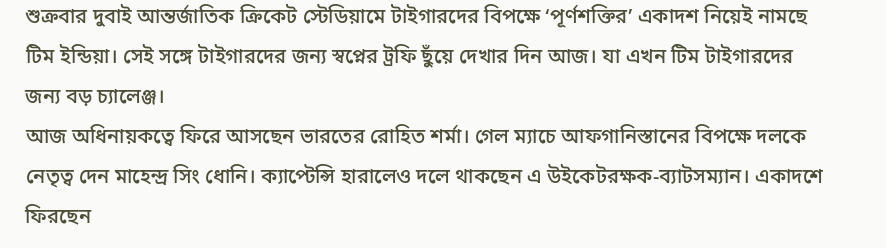শুক্রবার দুবাই আন্তর্জাতিক ক্রিকেট স্টেডিয়ামে টাইগারদের বিপক্ষে ‘পূর্ণশক্তির’ একাদশ নিয়েই নামছে টিম ইন্ডিয়া। সেই সঙ্গে টাইগারদের জন্য স্বপ্নের ট্রফি ছুঁয়ে দেখার দিন আজ। যা এখন টিম টাইগারদের জন্য বড় চ্যালেঞ্জ।
আজ অধিনায়কত্বে ফিরে আসছেন ভারতের রোহিত শর্মা। গেল ম্যাচে আফগানিস্তানের বিপক্ষে দলকে নেতৃত্ব দেন মাহেন্দ্র সিং ধোনি। ক্যাপ্টেন্সি হারালেও দলে থাকছেন এ উইকেটরক্ষক-ব্যাটসম্যান। একাদশে ফিরছেন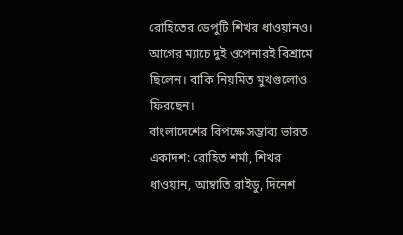রোহিতের ডেপুটি শিখর ধাওয়ানও। আগের ম্যাচে দুই ওপেনারই বিশ্রামে ছিলেন। বাকি নিয়মিত মুখগুলোও ফিরছেন।
বাংলাদেশের বিপক্ষে সম্ভাব্য ভারত একাদশ: রোহিত শর্মা, শিখর ধাওয়ান, আম্বাতি রাইডু, দিনেশ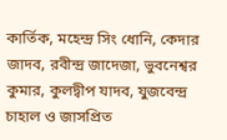কার্তিক, মহেন্দ্র সিং ধোনি, কেদার জাদব, রবীন্দ্র জাদেজা, ভুবনেশ্বর কুমার, কুলদ্বীপ যাদব, যুজবেন্দ্র চাহাল ও জাসপ্রিত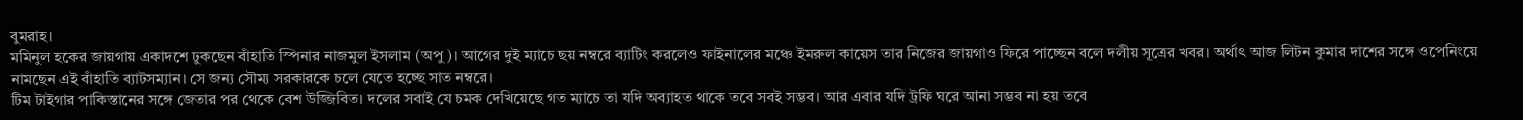বুমরাহ।
মমিনুল হকের জায়গায় একাদশে ঢুকছেন বাঁহাতি স্পিনার নাজমুল ইসলাম (অপু)। আগের দুই ম্যাচে ছয় নম্বরে ব্যাটিং করলেও ফাইনালের মঞ্চে ইমরুল কায়েস তার নিজের জায়গাও ফিরে পাচ্ছেন বলে দলীয় সূত্রের খবর। অর্থাৎ আজ লিটন কুমার দাশের সঙ্গে ওপেনিংয়ে নামছেন এই বাঁহাতি ব্যাটসম্যান। সে জন্য সৌম্য সরকারকে চলে যেতে হচ্ছে সাত নম্বরে।
টিম টাইগার পাকিস্তানের সঙ্গে জেতার পর থেকে বেশ উজ্জিবিত। দলের সবাই যে চমক দেখিয়েছে গত ম্যাচে তা যদি অব্যাহত থাকে তবে সবই সম্ভব। আর এবার যদি ট্রফি ঘরে আনা সম্ভব না হয় তবে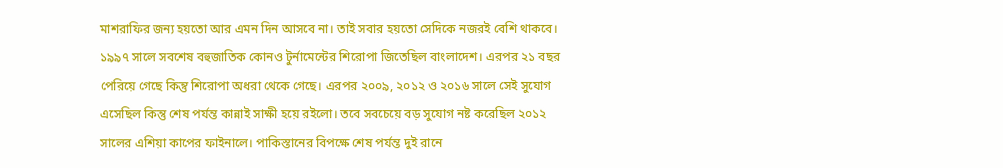মাশরাফির জন্য হয়তো আর এমন দিন আসবে না। তাই সবার হয়তো সেদিকে নজরই বেশি থাকবে।
১৯৯৭ সালে সবশেষ বহুজাতিক কোনও টুর্নামেন্টের শিরোপা জিতেছিল বাংলাদেশ। এরপর ২১ বছর পেরিয়ে গেছে কিন্তু শিরোপা অধরা থেকে গেছে। এরপর ২০০৯, ২০১২ ও ২০১৬ সালে সেই সুযোগ এসেছিল কিন্তু শেষ পর্যন্ত কান্নাই সাক্ষী হয়ে রইলো। তবে সবচেয়ে বড় সুযোগ নষ্ট করেছিল ২০১২ সালের এশিয়া কাপের ফাইনালে। পাকিস্তানের বিপক্ষে শেষ পর্যন্ত দুই রানে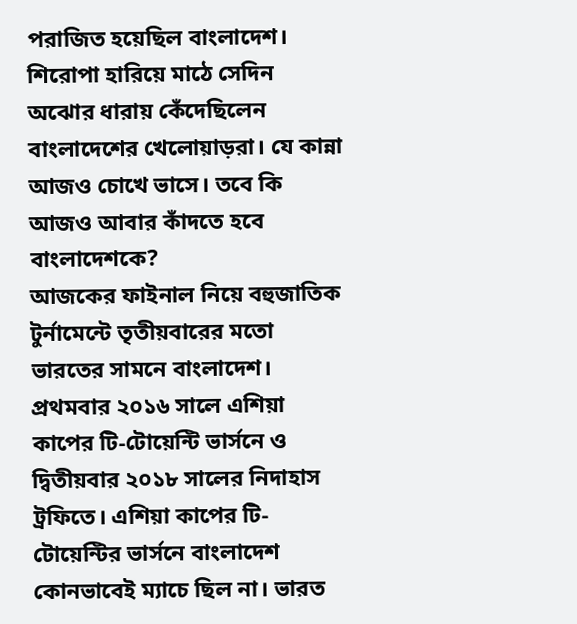পরাজিত হয়েছিল বাংলাদেশ। শিরোপা হারিয়ে মাঠে সেদিন অঝোর ধারায় কেঁদেছিলেন বাংলাদেশের খেলোয়াড়রা। যে কান্না আজও চোখে ভাসে। তবে কি আজও আবার কাঁদতে হবে বাংলাদেশকে?
আজকের ফাইনাল নিয়ে বহুজাতিক টুর্নামেন্টে তৃতীয়বারের মতো ভারতের সামনে বাংলাদেশ। প্রথমবার ২০১৬ সালে এশিয়া কাপের টি-টোয়েন্টি ভার্সনে ও দ্বিতীয়বার ২০১৮ সালের নিদাহাস ট্রফিতে। এশিয়া কাপের টি-টোয়েন্টির ভার্সনে বাংলাদেশ কোনভাবেই ম্যাচে ছিল না। ভারত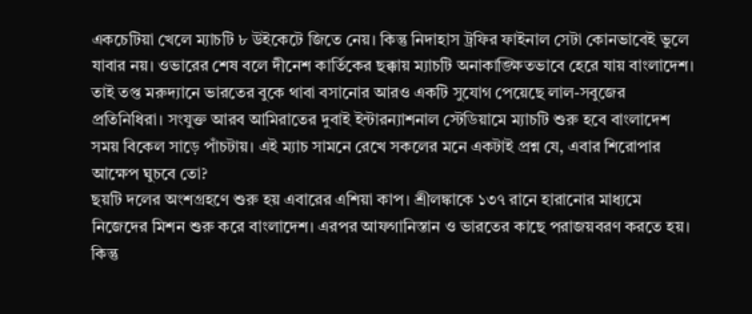একচেটিয়া খেলে ম্যাচটি ৮ উইকেটে জিতে নেয়। কিন্তু নিদাহাস ট্রফির ফাইনাল সেটা কোনভাবেই ভুলে যাবার নয়। ওভারের শেষ বলে দীনেশ কার্তিকের ছক্কায় ম্যাচটি অনাকাঙ্ক্ষিতভাবে হেরে যায় বাংলাদেশ।
তাই তপ্ত মরুদ্যানে ভারতের বুকে থাবা বসানোর আরও একটি সুযোগ পেয়েছে লাল-সবুজের প্রতিনিধিরা। সংযুক্ত আরব আমিরাতের দুবাই ইন্টারন্যাশনাল স্টেডিয়ামে ম্যাচটি শুরু হবে বাংলাদেশ সময় বিকেল সাড়ে পাঁচটায়। এই ম্যাচ সামনে রেখে সকলের মনে একটাই প্রশ্ন যে, এবার শিরোপার আক্ষেপ ঘুচবে তো?
ছয়টি দলের অংশগ্রহণে শুরু হয় এবারের এশিয়া কাপ। শ্রীলঙ্কাকে ১৩৭ রানে হারানোর মাধ্যমে নিজেদের মিশন শুরু করে বাংলাদেশ। এরপর আফগানিস্তান ও ভারতের কাছে পরাজয়বরণ করতে হয়। কিন্তু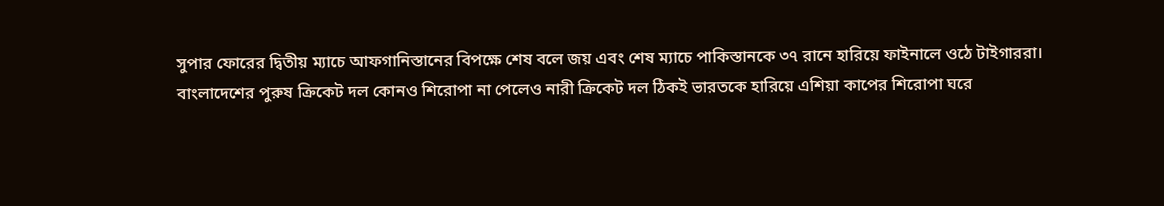সুপার ফোরের দ্বিতীয় ম্যাচে আফগানিস্তানের বিপক্ষে শেষ বলে জয় এবং শেষ ম্যাচে পাকিস্তানকে ৩৭ রানে হারিয়ে ফাইনালে ওঠে টাইগাররা।
বাংলাদেশের পুরুষ ক্রিকেট দল কোনও শিরোপা না পেলেও নারী ক্রিকেট দল ঠিকই ভারতকে হারিয়ে এশিয়া কাপের শিরোপা ঘরে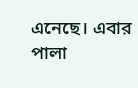এনেছে। এবার পালা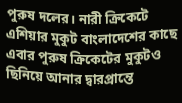পুরুষ দলের। নারী ক্রিকেটে এশিয়ার মুকুট বাংলাদেশের কাছে এবার পুরুষ ক্রিকেটের মুকুটও ছিনিয়ে আনার দ্বারপ্রান্তে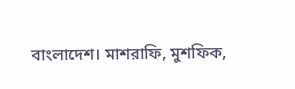বাংলাদেশ। মাশরাফি, মুশফিক,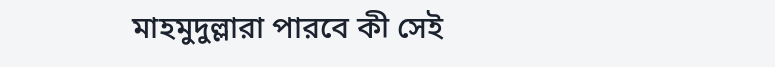মাহমুদুল্লারা পারবে কী সেই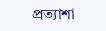প্রত্যাশা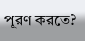পূরণ করতে?